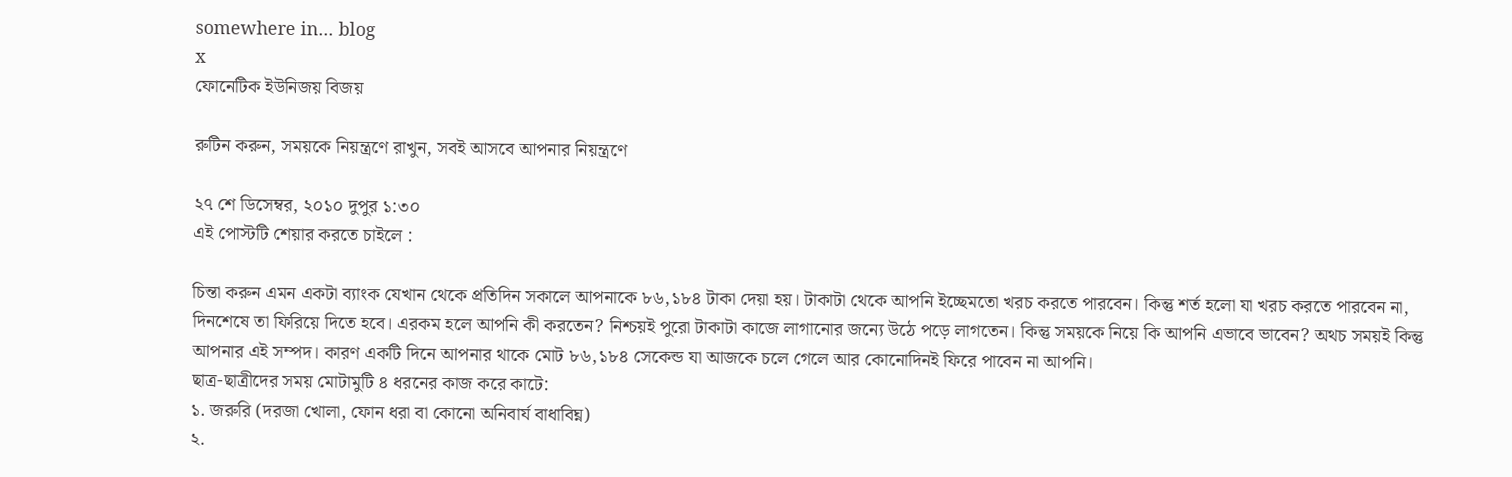somewhere in... blog
x
ফোনেটিক ইউনিজয় বিজয়

রুটিন করুন, সময়কে নিয়ন্ত্রণে রাখুন, সবই আসবে আপনার নিয়ন্ত্রণে

২৭ শে ডিসেম্বর, ২০১০ দুপুর ১:৩০
এই পোস্টটি শেয়ার করতে চাইলে :

চিন্তা করুন এমন একটা ব্যাংক যেখান থেকে প্রতিদিন সকালে আপনাকে ৮৬,১৮৪ টাকা দেয়া হয়। টাকাটা থেকে আপনি ইচ্ছেমতো খরচ করতে পারবেন। কিন্তু শর্ত হলো যা খরচ করতে পারবেন না, দিনশেষে তা ফিরিয়ে দিতে হবে। এরকম হলে আপনি কী করতেন? নিশ্চয়ই পুরো টাকাটা কাজে লাগানোর জন্যে উঠে পড়ে লাগতেন। কিন্তু সময়কে নিয়ে কি আপনি এভাবে ভাবেন? অথচ সময়ই কিন্তু আপনার এই সম্পদ। কারণ একটি দিনে আপনার থাকে মোট ৮৬,১৮৪ সেকেন্ড যা আজকে চলে গেলে আর কোনোদিনই ফিরে পাবেন না আপনি।
ছাত্র-ছাত্রীদের সময় মোটামুটি ৪ ধরনের কাজ করে কাটে:
১. জরুরি (দরজা খোলা, ফোন ধরা বা কোনো অনিবার্য বাধাবিঘ্ন)
২.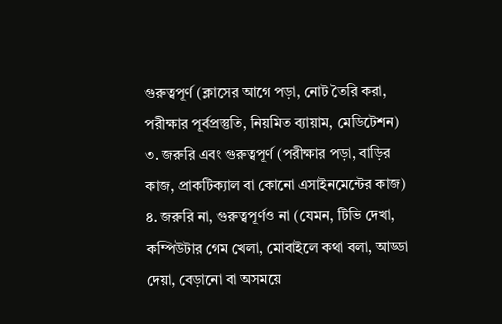গুরুত্বপূর্ণ (ক্লাসের আগে পড়া, নোট তৈরি করা, পরীক্ষার পূর্বপ্রস্তুতি, নিয়মিত ব্যায়াম, মেডিটেশন)
৩. জরুরি এবং গুরুত্বপূর্ণ (পরীক্ষার পড়া, বাড়ির কাজ, প্রাকটিক্যাল বা কোনো এসাইনমেন্টের কাজ)
৪. জরুরি না, গুরুত্বপূর্ণও না (যেমন, টিভি দেখা, কম্পিউটার গেম খেলা, মোবাইলে কথা বলা, আড্ডা দেয়া, বেড়ানো বা অসময়ে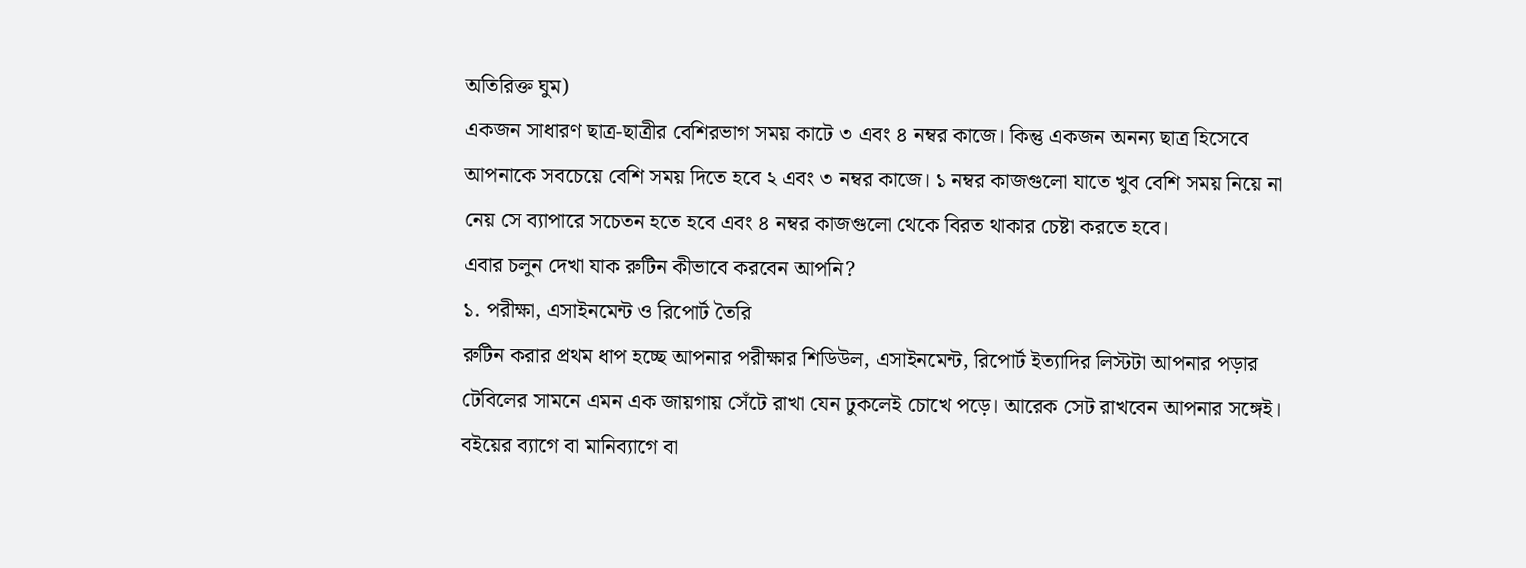অতিরিক্ত ঘুম)
একজন সাধারণ ছাত্র-ছাত্রীর বেশিরভাগ সময় কাটে ৩ এবং ৪ নম্বর কাজে। কিন্তু একজন অনন্য ছাত্র হিসেবে আপনাকে সবচেয়ে বেশি সময় দিতে হবে ২ এবং ৩ নম্বর কাজে। ১ নম্বর কাজগুলো যাতে খুব বেশি সময় নিয়ে না নেয় সে ব্যাপারে সচেতন হতে হবে এবং ৪ নম্বর কাজগুলো থেকে বিরত থাকার চেষ্টা করতে হবে।
এবার চলুন দেখা যাক রুটিন কীভাবে করবেন আপনি?
১. পরীক্ষা, এসাইনমেন্ট ও রিপোর্ট তৈরি
রুটিন করার প্রথম ধাপ হচ্ছে আপনার পরীক্ষার শিডিউল, এসাইনমেন্ট, রিপোর্ট ইত্যাদির লিস্টটা আপনার পড়ার টেবিলের সামনে এমন এক জায়গায় সেঁটে রাখা যেন ঢুকলেই চোখে পড়ে। আরেক সেট রাখবেন আপনার সঙ্গেই। বইয়ের ব্যাগে বা মানিব্যাগে বা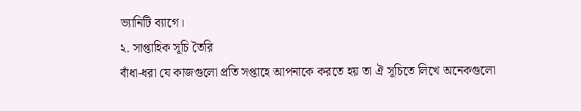ভ্যানিটি ব্যাগে।
২. সাপ্তাহিক সূচি তৈরি
বাঁধা-ধরা যে কাজগুলো প্রতি সপ্তাহে আপনাকে করতে হয় তা ঐ সূচিতে লিখে অনেকগুলো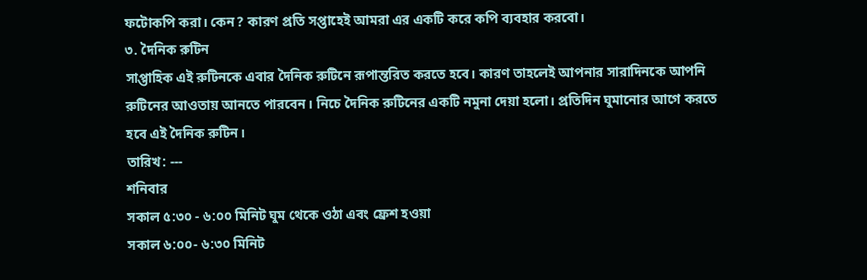ফটোকপি করা। কেন? কারণ প্রতি সপ্তাহেই আমরা এর একটি করে কপি ব্যবহার করবো।
৩. দৈনিক রুটিন
সাপ্তাহিক এই রুটিনকে এবার দৈনিক রুটিনে রূপান্তরিত করতে হবে। কারণ তাহলেই আপনার সারাদিনকে আপনি রুটিনের আওতায় আনতে পারবেন। নিচে দৈনিক রুটিনের একটি নমুনা দেয়া হলো। প্রতিদিন ঘুমানোর আগে করতে হবে এই দৈনিক রুটিন।
তারিখ: ---
শনিবার
সকাল ৫:৩০ - ৬:০০ মিনিট ঘুম থেকে ওঠা এবং ফ্রেশ হওয়া
সকাল ৬:০০- ৬:৩০ মিনিট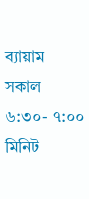ব্যায়াম
সকাল ৬:৩০- ৭:০০ মিনিট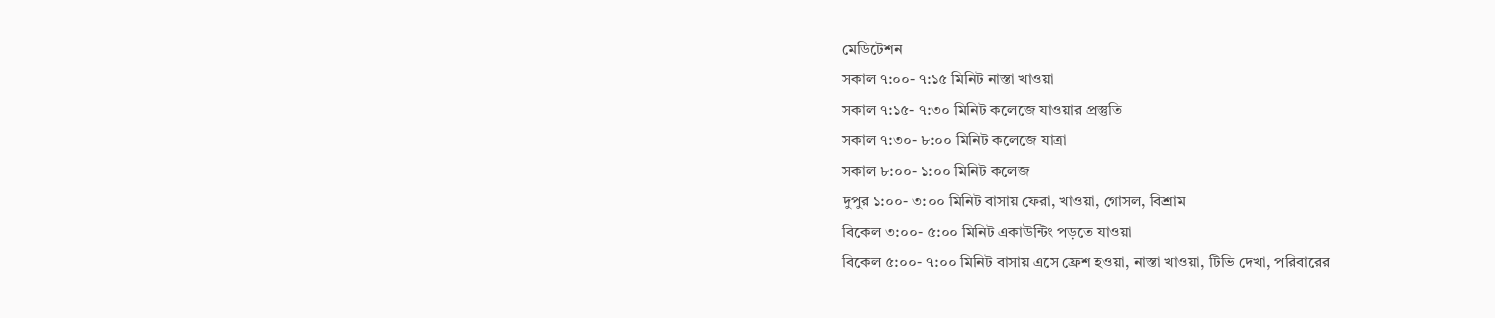মেডিটেশন
সকাল ৭:০০- ৭:১৫ মিনিট নাস্তা খাওয়া
সকাল ৭:১৫- ৭:৩০ মিনিট কলেজে যাওয়ার প্রস্তুতি
সকাল ৭:৩০- ৮:০০ মিনিট কলেজে যাত্রা
সকাল ৮:০০- ১:০০ মিনিট কলেজ
দুপুর ১:০০- ৩:০০ মিনিট বাসায় ফেরা, খাওয়া, গোসল, বিশ্রাম
বিকেল ৩:০০- ৫:০০ মিনিট একাউন্টিং পড়তে যাওয়া
বিকেল ৫:০০- ৭:০০ মিনিট বাসায় এসে ফ্রেশ হওয়া, নাস্তা খাওয়া, টিভি দেখা, পরিবারের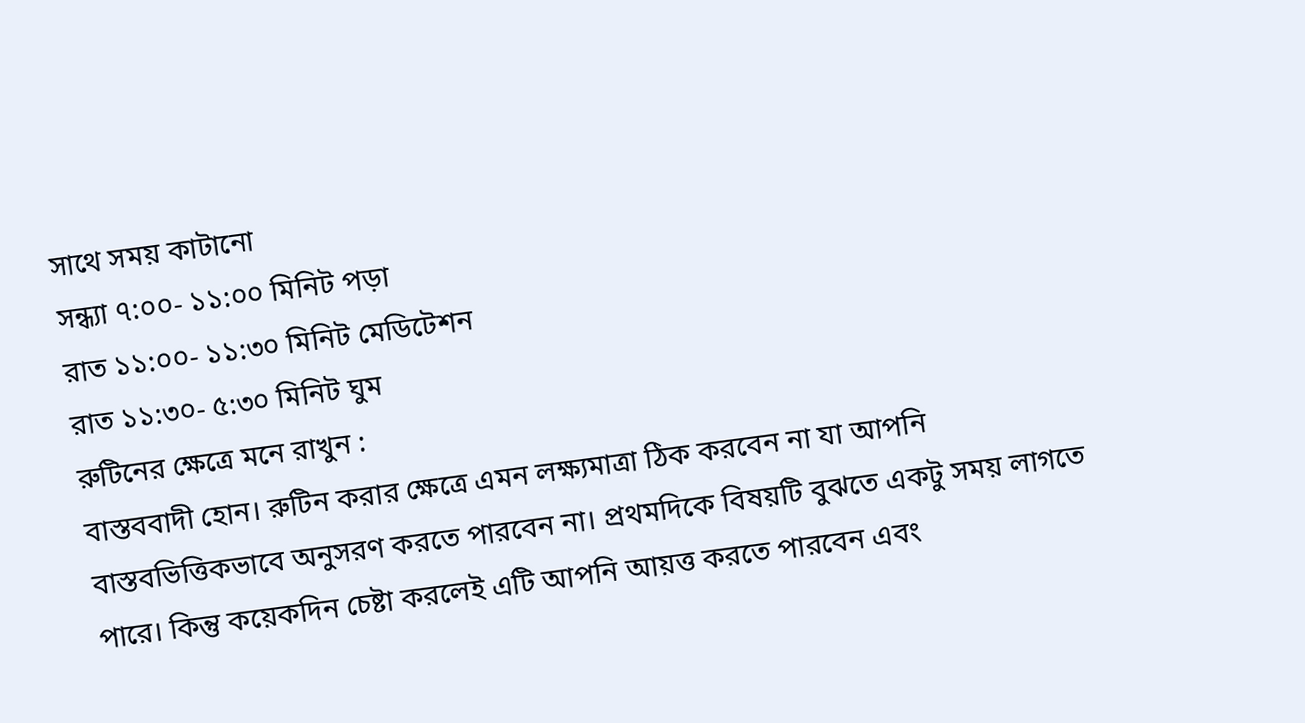সাথে সময় কাটানো
সন্ধ্যা ৭:০০- ১১:০০ মিনিট পড়া
রাত ১১:০০- ১১:৩০ মিনিট মেডিটেশন
রাত ১১:৩০- ৫:৩০ মিনিট ঘুম
রুটিনের ক্ষেত্রে মনে রাখুন :
বাস্তববাদী হোন। রুটিন করার ক্ষেত্রে এমন লক্ষ্যমাত্রা ঠিক করবেন না যা আপনি বাস্তবভিত্তিকভাবে অনুসরণ করতে পারবেন না। প্রথমদিকে বিষয়টি বুঝতে একটু সময় লাগতে পারে। কিন্তু কয়েকদিন চেষ্টা করলেই এটি আপনি আয়ত্ত করতে পারবেন এবং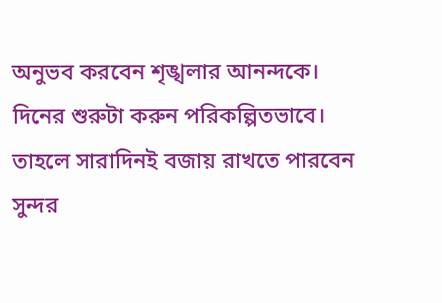অনুভব করবেন শৃঙ্খলার আনন্দকে।
দিনের শুরুটা করুন পরিকল্পিতভাবে। তাহলে সারাদিনই বজায় রাখতে পারবেন সুন্দর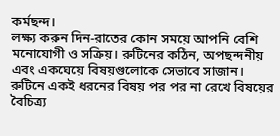কর্মছন্দ।
লক্ষ্য করুন দিন-রাতের কোন সময়ে আপনি বেশি মনোযোগী ও সক্রিয়। রুটিনের কঠিন, অপছন্দনীয় এবং একঘেয়ে বিষয়গুলোকে সেভাবে সাজান।
রুটিনে একই ধরনের বিষয় পর পর না রেখে বিষয়ের বৈচিত্র্য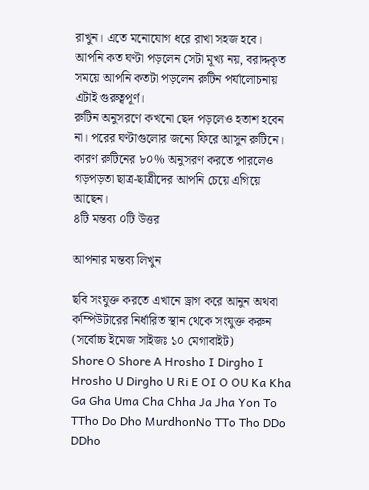রাখুন। এতে মনোযোগ ধরে রাখা সহজ হবে।
আপনি কত ঘণ্টা পড়লেন সেটা মূখ্য নয়, বরাদ্দকৃত সময়ে আপনি কতটা পড়লেন রুটিন পর্যালোচনায় এটাই গুরুত্বপূর্ণ।
রুটিন অনুসরণে কখনো ছেদ পড়লেও হতাশ হবেন না। পরের ঘণ্টাগুলোর জন্যে ফিরে আসুন রুটিনে। কারণ রুটিনের ৮০% অনুসরণ করতে পারলেও গড়পড়তা ছাত্র-ছাত্রীদের আপনি চেয়ে এগিয়ে আছেন।
৪টি মন্তব্য ০টি উত্তর

আপনার মন্তব্য লিখুন

ছবি সংযুক্ত করতে এখানে ড্রাগ করে আনুন অথবা কম্পিউটারের নির্ধারিত স্থান থেকে সংযুক্ত করুন (সর্বোচ্চ ইমেজ সাইজঃ ১০ মেগাবাইট)
Shore O Shore A Hrosho I Dirgho I Hrosho U Dirgho U Ri E OI O OU Ka Kha Ga Gha Uma Cha Chha Ja Jha Yon To TTho Do Dho MurdhonNo TTo Tho DDo DDho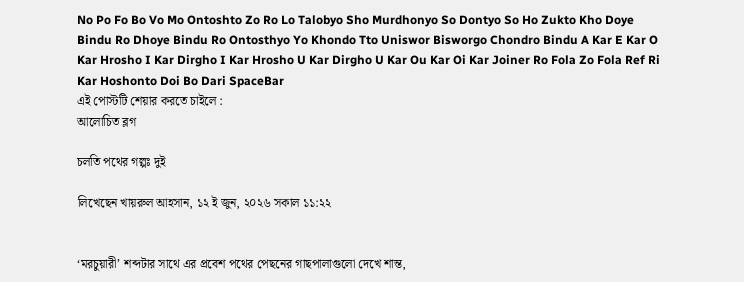No Po Fo Bo Vo Mo Ontoshto Zo Ro Lo Talobyo Sho Murdhonyo So Dontyo So Ho Zukto Kho Doye Bindu Ro Dhoye Bindu Ro Ontosthyo Yo Khondo Tto Uniswor Bisworgo Chondro Bindu A Kar E Kar O Kar Hrosho I Kar Dirgho I Kar Hrosho U Kar Dirgho U Kar Ou Kar Oi Kar Joiner Ro Fola Zo Fola Ref Ri Kar Hoshonto Doi Bo Dari SpaceBar
এই পোস্টটি শেয়ার করতে চাইলে :
আলোচিত ব্লগ

চলতি পথের গল্পঃ দুই

লিখেছেন খায়রুল আহসান, ১২ ই জুন, ২০২৬ সকাল ১১:২২


‘মরচুয়ারী’ শব্দটার সাথে এর প্রবেশ পথের পেছনের গাছপালাগুলো দেখে শান্ত,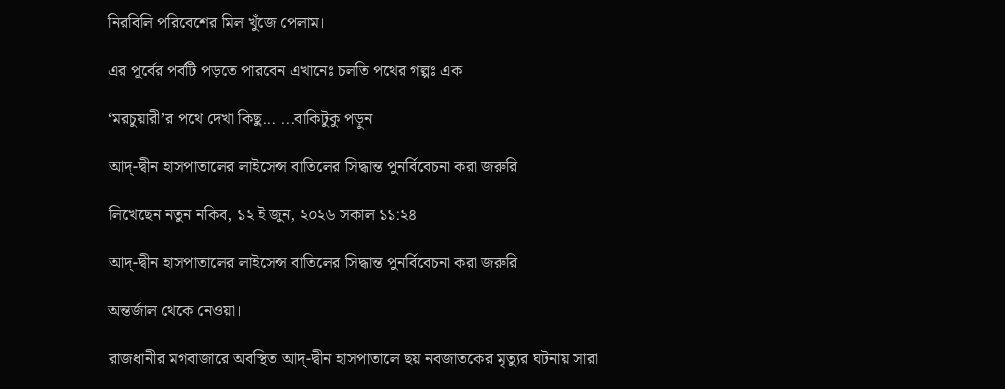নিরবিলি পরিবেশের মিল খুঁজে পেলাম।

এর পূর্বের পর্বটি পড়তে পারবেন এখানেঃ চলতি পথের গল্পঃ এক

‘মরচুয়ারী’র পথে দেখা কিছু... ...বাকিটুকু পড়ুন

আদ্-দ্বীন হাসপাতালের লাইসেন্স বাতিলের সিদ্ধান্ত পুনর্বিবেচনা করা জরুরি

লিখেছেন নতুন নকিব, ১২ ই জুন, ২০২৬ সকাল ১১:২৪

আদ্-দ্বীন হাসপাতালের লাইসেন্স বাতিলের সিদ্ধান্ত পুনর্বিবেচনা করা জরুরি

অন্তর্জাল থেকে নেওয়া।

রাজধানীর মগবাজারে অবস্থিত আদ্-দ্বীন হাসপাতালে ছয় নবজাতকের মৃত্যুর ঘটনায় সারা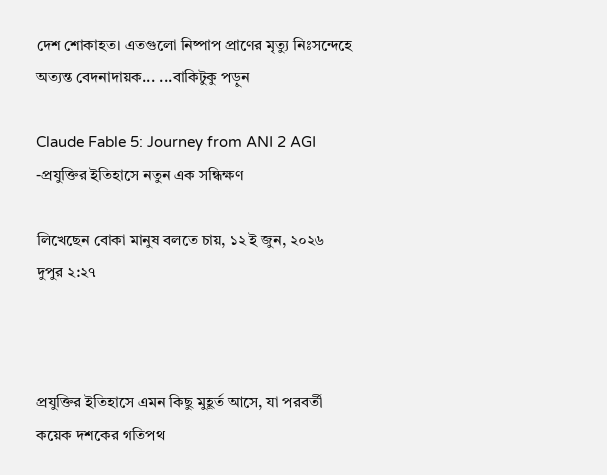দেশ শোকাহত। এতগুলো নিষ্পাপ প্রাণের মৃত্যু নিঃসন্দেহে অত্যন্ত বেদনাদায়ক... ...বাকিটুকু পড়ুন

Claude Fable 5: Journey from ANI 2 AGI -প্রযুক্তির ইতিহাসে নতুন এক সন্ধিক্ষণ

লিখেছেন বোকা মানুষ বলতে চায়, ১২ ই জুন, ২০২৬ দুপুর ২:২৭



প্রযুক্তির ইতিহাসে এমন কিছু মুহূর্ত আসে, যা পরবর্তী কয়েক দশকের গতিপথ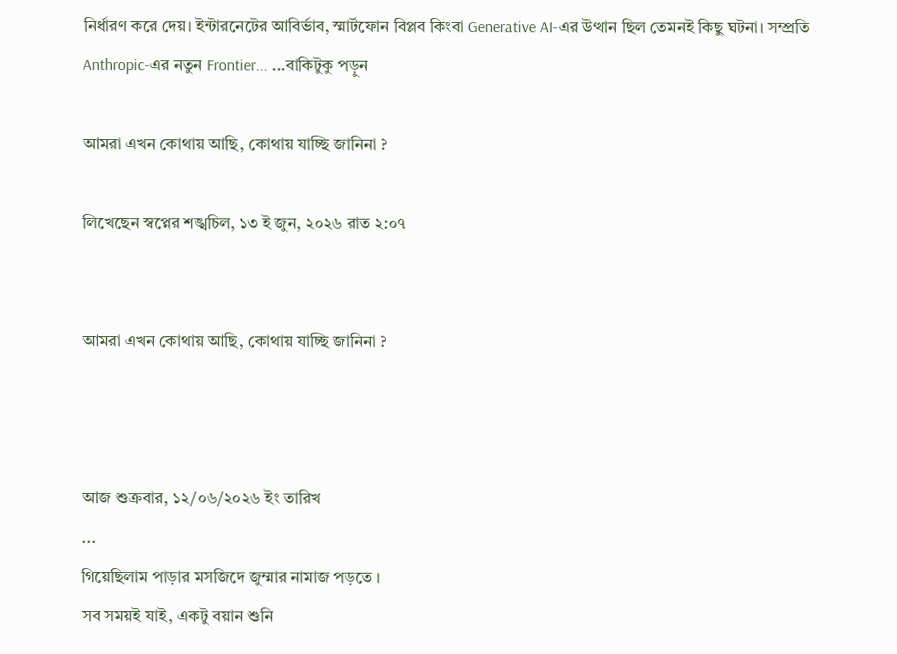নির্ধারণ করে দেয়। ইন্টারনেটের আবির্ভাব, স্মার্টফোন বিপ্লব কিংবা Generative AI-এর উত্থান ছিল তেমনই কিছু ঘটনা। সম্প্রতি Anthropic-এর নতুন Frontier... ...বাকিটুকু পড়ুন

আমরা এখন কোথায় আছি, কোথায় যাচ্ছি জানিনা ?

লিখেছেন স্বপ্নের শঙ্খচিল, ১৩ ই জুন, ২০২৬ রাত ২:০৭


আমরা এখন কোথায় আছি, কোথায় যাচ্ছি জানিনা ?



আজ শুক্রবার, ১২/০৬/২০২৬ ইং তারিখ
...
গিয়েছিলাম পাড়ার মসজিদে জুম্মার নামাজ পড়তে ।
সব সময়ই যাই, একটু বয়ান শুনি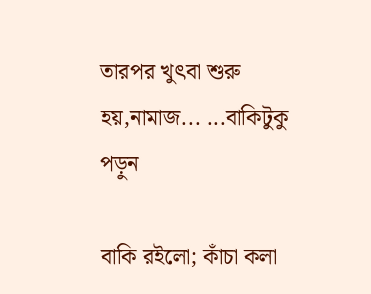তারপর খুৎবা শুরু হয়,নামাজ... ...বাকিটুকু পড়ুন

বাকি রইলো; কাঁচা কলা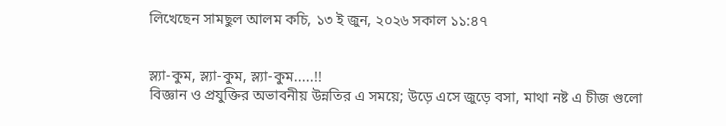লিখেছেন সামছুল আলম কচি, ১৩ ই জুন, ২০২৬ সকাল ১১:৪৭


স্ল্যা-কুম, স্ল্যা-কুম, স্ল্যা-কুম.....!!
বিজ্ঞান ও প্রযুক্তির অভাবনীয় উন্নতির এ সময়ে; উড়ে এসে জুড়ে বসা, মাথা নষ্ট এ চীজ গুলো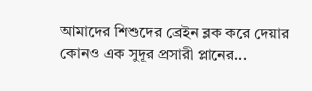আমাদের শিশুদের ব্রেইন ব্লক করে দেয়ার কোনও এক সুদূর প্রসারী প্লানের...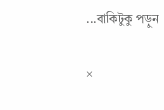...বাকিটুকু পড়ুন

×